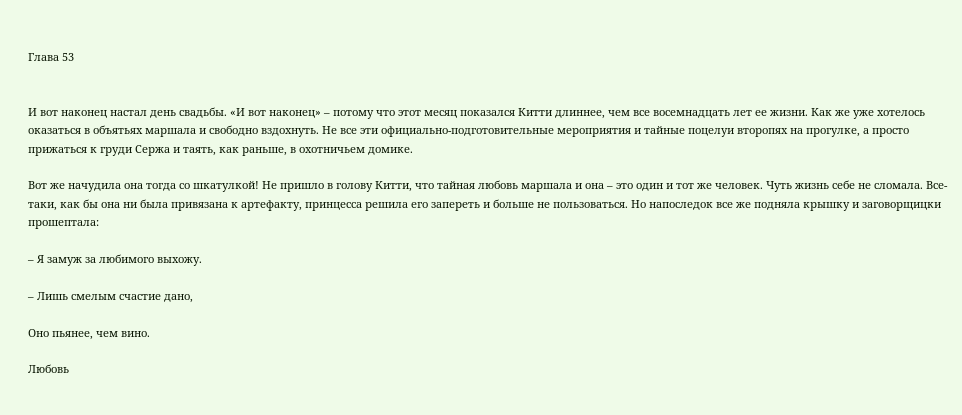Глава 53


И вот наконец настал день свадьбы. «И вот наконец» – потому что этот месяц показался Китти длиннее, чем все восемнадцать лет ее жизни. Как же уже хотелось оказаться в объятьях маршала и свободно вздохнуть. Не все эти официально-подготовительные мероприятия и тайные поцелуи второпях на прогулке, а просто прижаться к груди Сержа и таять, как раньше, в охотничьем домике.

Вот же начудила она тогда со шкатулкой! Не пришло в голову Китти, что тайная любовь маршала и она – это один и тот же человек. Чуть жизнь себе не сломала. Все-таки, как бы она ни была привязана к артефакту, принцесса решила его запереть и больше не пользоваться. Но напоследок все же подняла крышку и заговорщицки прошептала:

– Я замуж за любимого выхожу.

– Лишь смелым счастие дано,

Оно пьянее, чем вино.

Любовь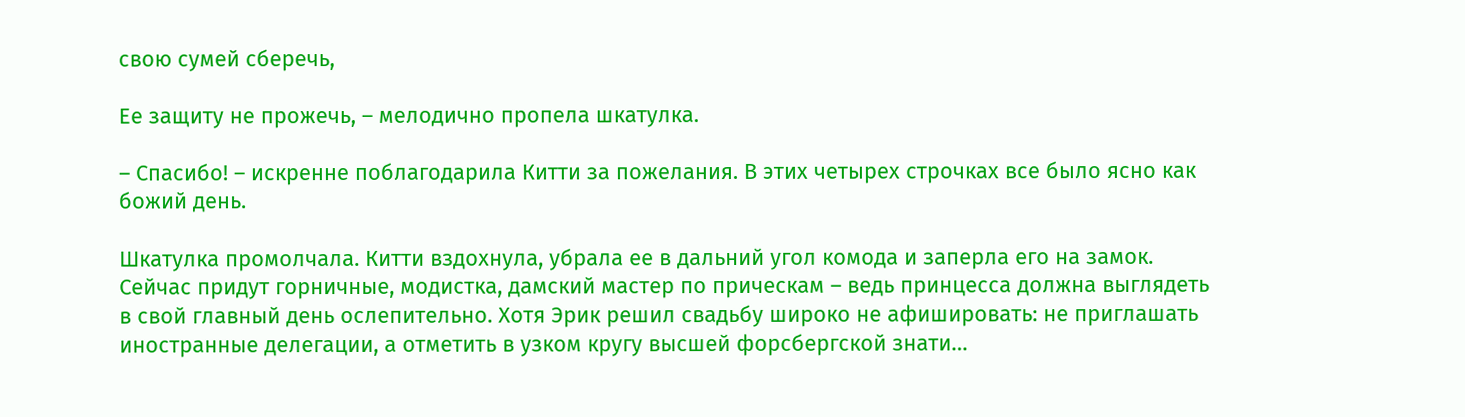свою сумей сберечь,

Ее защиту не прожечь, – мелодично пропела шкатулка.

– Спасибо! – искренне поблагодарила Китти за пожелания. В этих четырех строчках все было ясно как божий день.

Шкатулка промолчала. Китти вздохнула, убрала ее в дальний угол комода и заперла его на замок. Сейчас придут горничные, модистка, дамский мастер по прическам – ведь принцесса должна выглядеть в свой главный день ослепительно. Хотя Эрик решил свадьбу широко не афишировать: не приглашать иностранные делегации, а отметить в узком кругу высшей форсбергской знати…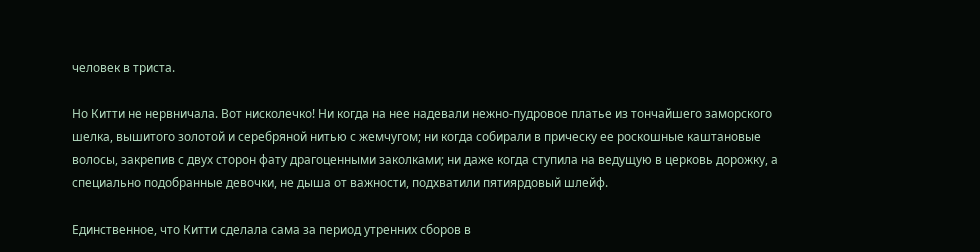человек в триста.

Но Китти не нервничала. Вот нисколечко! Ни когда на нее надевали нежно-пудровое платье из тончайшего заморского шелка, вышитого золотой и серебряной нитью с жемчугом; ни когда собирали в прическу ее роскошные каштановые волосы, закрепив с двух сторон фату драгоценными заколками; ни даже когда ступила на ведущую в церковь дорожку, а специально подобранные девочки, не дыша от важности, подхватили пятиярдовый шлейф.

Единственное, что Китти сделала сама за период утренних сборов в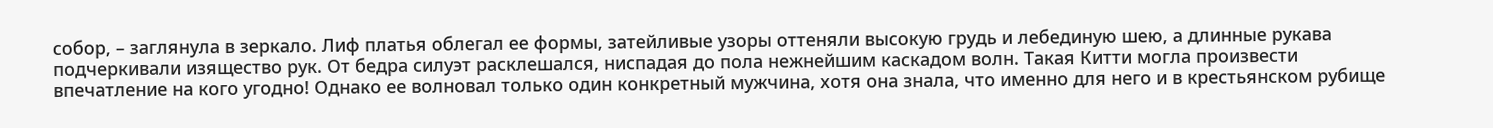собор, – заглянула в зеркало. Лиф платья облегал ее формы, затейливые узоры оттеняли высокую грудь и лебединую шею, а длинные рукава подчеркивали изящество рук. От бедра силуэт расклешался, ниспадая до пола нежнейшим каскадом волн. Такая Китти могла произвести впечатление на кого угодно! Однако ее волновал только один конкретный мужчина, хотя она знала, что именно для него и в крестьянском рубище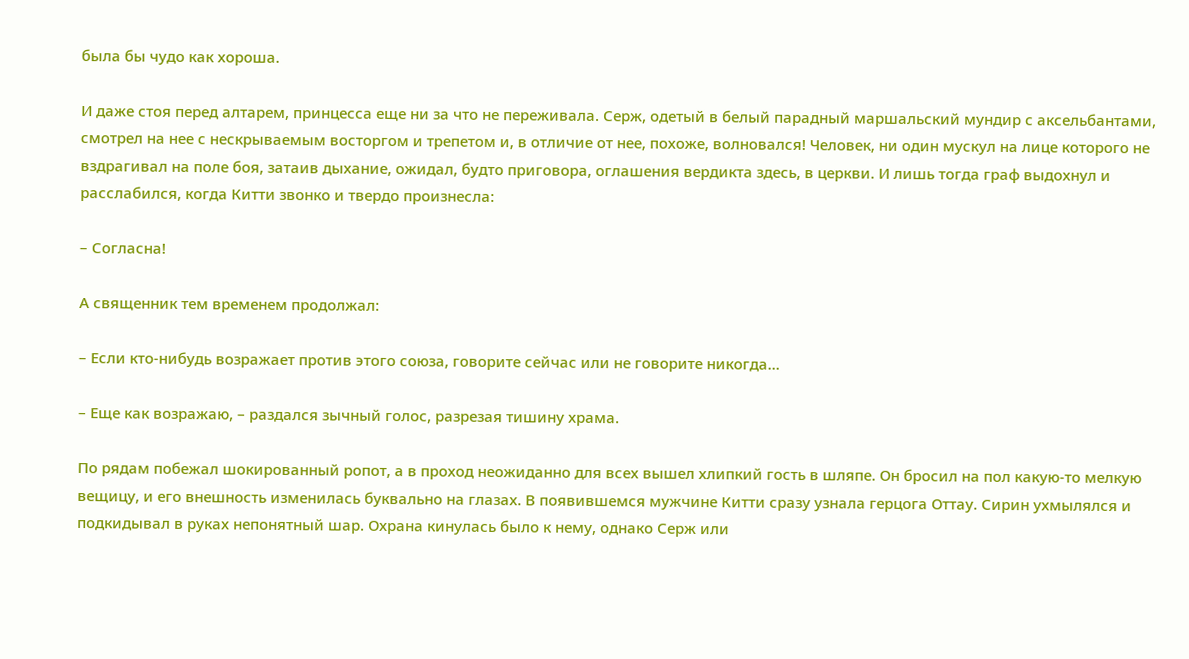была бы чудо как хороша.

И даже стоя перед алтарем, принцесса еще ни за что не переживала. Серж, одетый в белый парадный маршальский мундир с аксельбантами, смотрел на нее с нескрываемым восторгом и трепетом и, в отличие от нее, похоже, волновался! Человек, ни один мускул на лице которого не вздрагивал на поле боя, затаив дыхание, ожидал, будто приговора, оглашения вердикта здесь, в церкви. И лишь тогда граф выдохнул и расслабился, когда Китти звонко и твердо произнесла:

– Согласна!

А священник тем временем продолжал:

– Если кто-нибудь возражает против этого союза, говорите сейчас или не говорите никогда…

– Еще как возражаю, – раздался зычный голос, разрезая тишину храма.

По рядам побежал шокированный ропот, а в проход неожиданно для всех вышел хлипкий гость в шляпе. Он бросил на пол какую-то мелкую вещицу, и его внешность изменилась буквально на глазах. В появившемся мужчине Китти сразу узнала герцога Оттау. Сирин ухмылялся и подкидывал в руках непонятный шар. Охрана кинулась было к нему, однако Серж или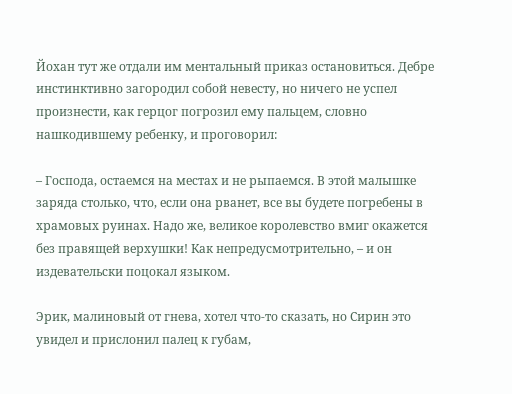Йохан тут же отдали им ментальный приказ остановиться. Дебре инстинктивно загородил собой невесту, но ничего не успел произнести, как герцог погрозил ему пальцем, словно нашкодившему ребенку, и проговорил:

– Господа, остаемся на местах и не рыпаемся. В этой малышке заряда столько, что, если она рванет, все вы будете погребены в храмовых руинах. Надо же, великое королевство вмиг окажется без правящей верхушки! Как непредусмотрительно, – и он издевательски поцокал языком.

Эрик, малиновый от гнева, хотел что-то сказать, но Сирин это увидел и прислонил палец к губам,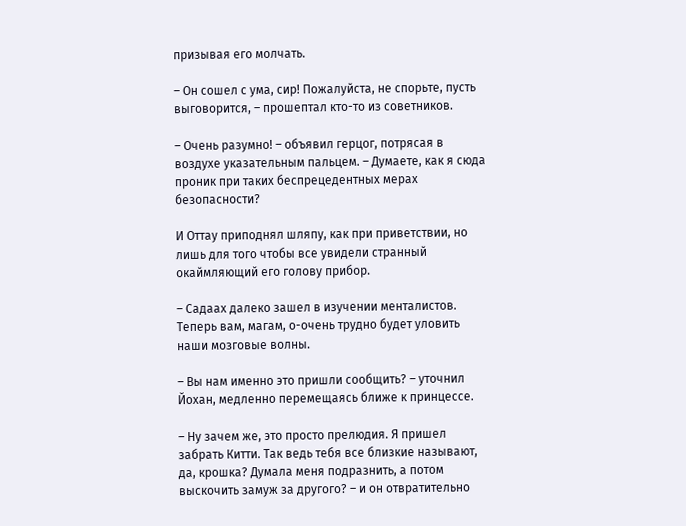призывая его молчать.

– Он сошел с ума, сир! Пожалуйста, не спорьте, пусть выговорится, – прошептал кто-то из советников.

– Очень разумно! – объявил герцог, потрясая в воздухе указательным пальцем. – Думаете, как я сюда проник при таких беспрецедентных мерах безопасности?

И Оттау приподнял шляпу, как при приветствии, но лишь для того чтобы все увидели странный окаймляющий его голову прибор.

– Садаах далеко зашел в изучении менталистов. Теперь вам, магам, о-очень трудно будет уловить наши мозговые волны.

– Вы нам именно это пришли сообщить? – уточнил Йохан, медленно перемещаясь ближе к принцессе.

– Ну зачем же, это просто прелюдия. Я пришел забрать Китти. Так ведь тебя все близкие называют, да, крошка? Думала меня подразнить, а потом выскочить замуж за другого? – и он отвратительно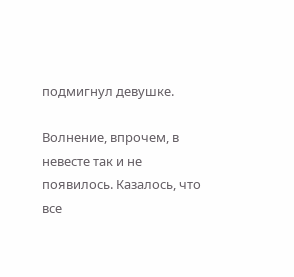подмигнул девушке.

Волнение, впрочем, в невесте так и не появилось. Казалось, что все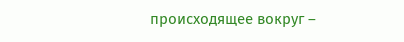происходящее вокруг –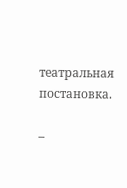театральная постановка.

–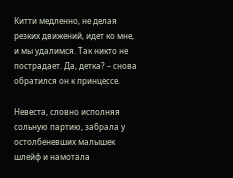Китти медленно, не делая резких движений, идет ко мне, и мы удалимся. Так никто не пострадает. Да, детка? – снова обратился он к принцессе.

Невеста, словно исполняя сольную партию, забрала у остолбеневших малышек шлейф и намотала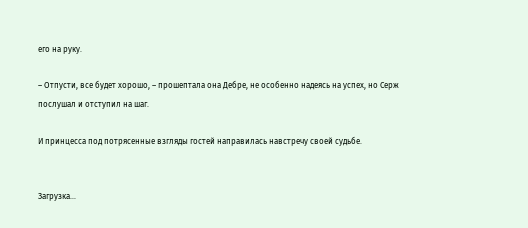его на руку.

– Отпусти, все будет хорошо, – прошептала она Дебре, не особенно надеясь на успех, но Серж послушал и отступил на шаг.

И принцесса под потрясенные взгляды гостей направилась навстречу своей судьбе.


Загрузка...